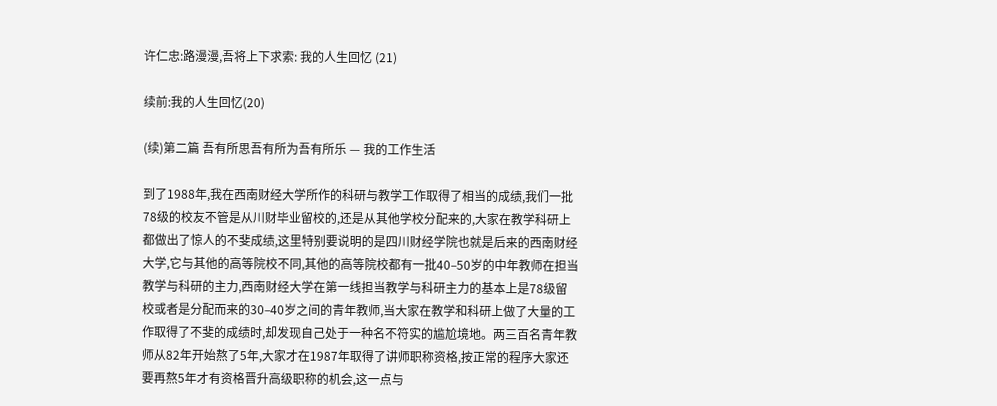许仁忠:路漫漫,吾将上下求索: 我的人生回忆 (21)

续前:我的人生回忆(20)

(续)第二篇 吾有所思吾有所为吾有所乐 — 我的工作生活

到了1988年,我在西南财经大学所作的科研与教学工作取得了相当的成绩,我们一批78级的校友不管是从川财毕业留校的,还是从其他学校分配来的,大家在教学科研上都做出了惊人的不斐成绩,这里特别要说明的是四川财经学院也就是后来的西南财经大学,它与其他的高等院校不同,其他的高等院校都有一批40–50岁的中年教师在担当教学与科研的主力,西南财经大学在第一线担当教学与科研主力的基本上是78级留校或者是分配而来的30–40岁之间的青年教师,当大家在教学和科研上做了大量的工作取得了不斐的成绩时,却发现自己处于一种名不符实的尴尬境地。两三百名青年教师从82年开始熬了5年,大家才在1987年取得了讲师职称资格,按正常的程序大家还要再熬5年才有资格晋升高级职称的机会,这一点与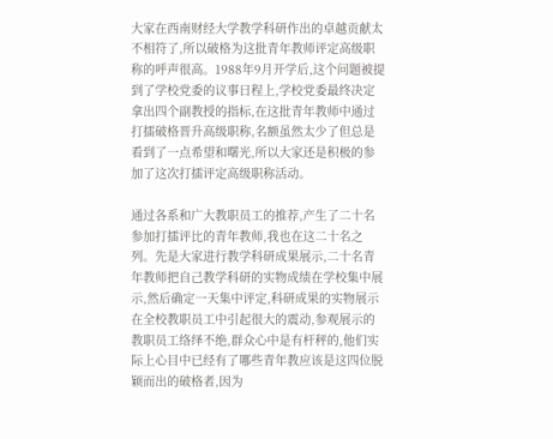大家在西南财经大学教学科研作出的卓越贡献太不相符了,所以破格为这批青年教师评定高级职称的呼声很高。1988年9月开学后,这个问题被提到了学校党委的议事日程上,学校党委最终决定拿出四个副教授的指标,在这批青年教师中通过打擂破格晋升高级职称,名额虽然太少了但总是看到了一点希望和曙光,所以大家还是积极的参加了这次打擂评定高级职称活动。

通过各系和广大教职员工的推荐,产生了二十名参加打擂评比的青年教师,我也在这二十名之列。先是大家进行教学科研成果展示,二十名青年教师把自己教学科研的实物成绩在学校集中展示,然后确定一天集中评定,科研成果的实物展示在全校教职员工中引起很大的震动,参观展示的教职员工络绎不绝,群众心中是有杆秤的,他们实际上心目中已经有了哪些青年教应该是这四位脱颖而出的破格者,因为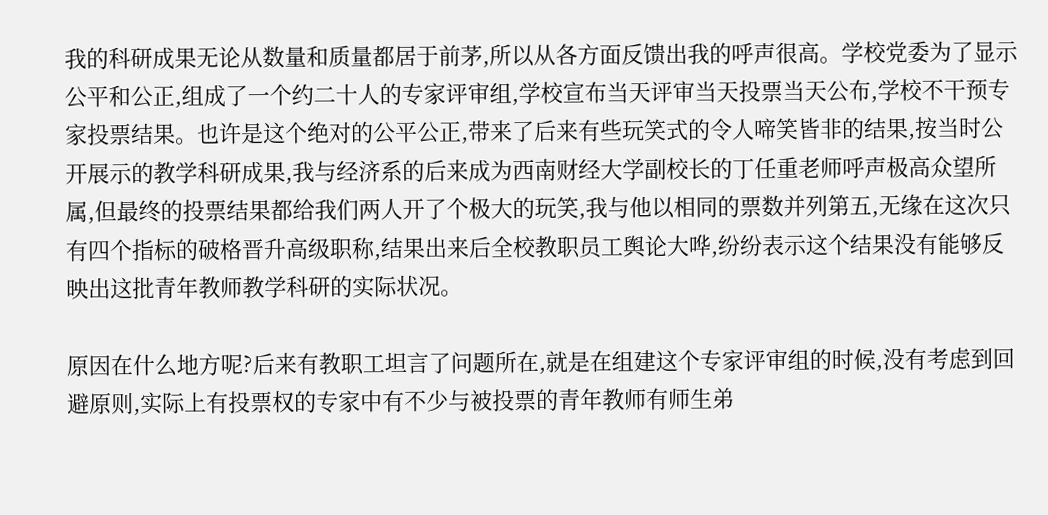我的科研成果无论从数量和质量都居于前茅,所以从各方面反馈出我的呼声很高。学校党委为了显示公平和公正,组成了一个约二十人的专家评审组,学校宣布当天评审当天投票当天公布,学校不干预专家投票结果。也许是这个绝对的公平公正,带来了后来有些玩笑式的令人啼笑皆非的结果,按当时公开展示的教学科研成果,我与经济系的后来成为西南财经大学副校长的丁任重老师呼声极高众望所属,但最终的投票结果都给我们两人开了个极大的玩笑,我与他以相同的票数并列第五,无缘在这次只有四个指标的破格晋升高级职称,结果出来后全校教职员工舆论大哗,纷纷表示这个结果没有能够反映出这批青年教师教学科研的实际状况。

原因在什么地方呢?后来有教职工坦言了问题所在,就是在组建这个专家评审组的时候,没有考虑到回避原则,实际上有投票权的专家中有不少与被投票的青年教师有师生弟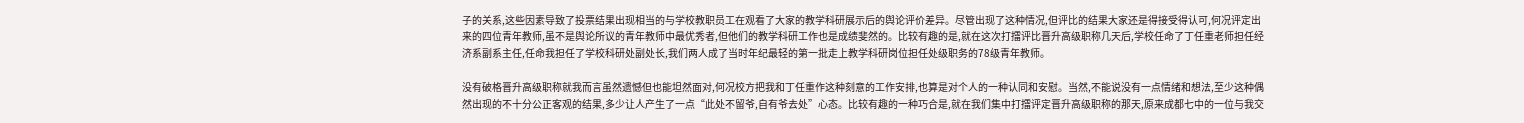子的关系,这些因素导致了投票结果出现相当的与学校教职员工在观看了大家的教学科研展示后的舆论评价差异。尽管出现了这种情况,但评比的结果大家还是得接受得认可,何况评定出来的四位青年教师,虽不是舆论所议的青年教师中最优秀者,但他们的教学科研工作也是成绩斐然的。比较有趣的是,就在这次打擂评比晋升高级职称几天后,学校任命了丁任重老师担任经济系副系主任,任命我担任了学校科研处副处长,我们两人成了当时年纪最轻的第一批走上教学科研岗位担任处级职务的78级青年教师。

没有破格晋升高级职称就我而言虽然遗憾但也能坦然面对,何况校方把我和丁任重作这种刻意的工作安排,也算是对个人的一种认同和安慰。当然,不能说没有一点情绪和想法,至少这种偶然出现的不十分公正客观的结果,多少让人产生了一点“此处不留爷,自有爷去处”心态。比较有趣的一种巧合是,就在我们集中打擂评定晋升高级职称的那天,原来成都七中的一位与我交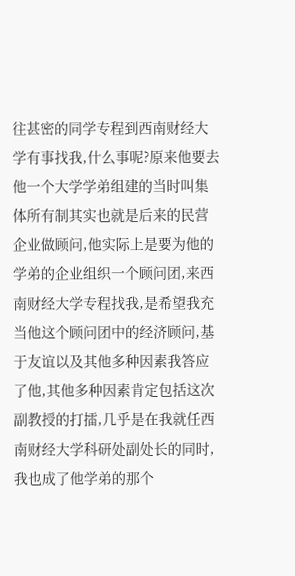往甚密的同学专程到西南财经大学有事找我,什么事呢?原来他要去他一个大学学弟组建的当时叫集体所有制其实也就是后来的民营企业做顾问,他实际上是要为他的学弟的企业组织一个顾问团,来西南财经大学专程找我,是希望我充当他这个顾问团中的经济顾问,基于友谊以及其他多种因素我答应了他,其他多种因素肯定包括这次副教授的打擂,几乎是在我就任西南财经大学科研处副处长的同时,我也成了他学弟的那个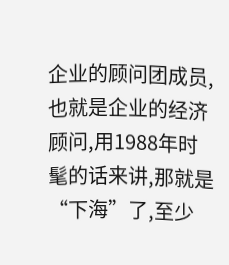企业的顾问团成员,也就是企业的经济顾问,用1988年时髦的话来讲,那就是“下海”了,至少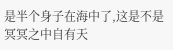是半个身子在海中了,这是不是冥冥之中自有天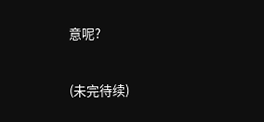意呢?

(未完待续)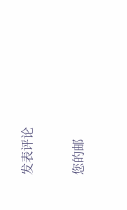发表评论

您的邮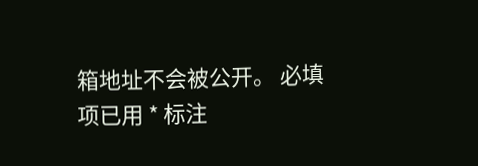箱地址不会被公开。 必填项已用 * 标注